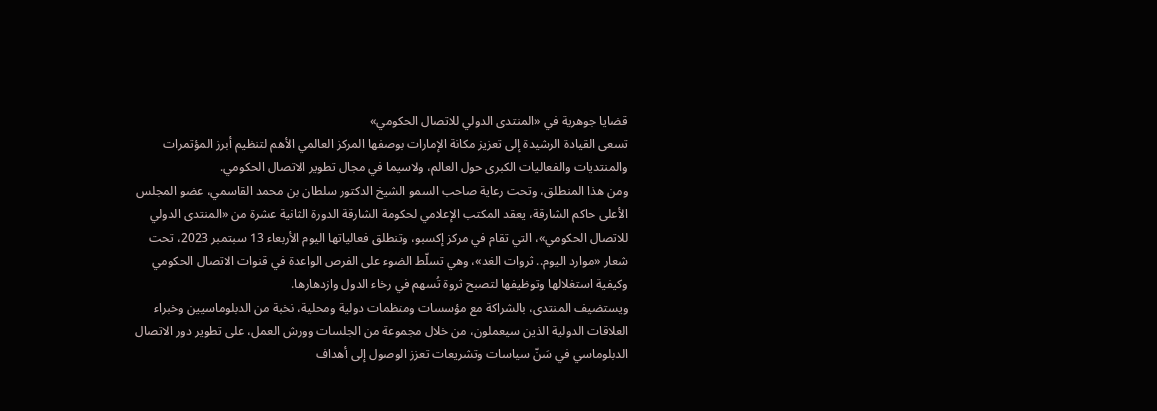قضايا جوهرية في «المنتدى الدولي للاتصال الحكومي»
تسعى القيادة الرشيدة إلى تعزيز مكانة الإمارات بوصفها المركز العالمي الأهم لتنظيم أبرز المؤتمرات والمنتديات والفعاليات الكبرى حول العالم، ولاسيما في مجال تطوير الاتصال الحكومي.
ومن هذا المنطلق، وتحت رعاية صاحب السمو الشيخ الدكتور سلطان بن محمد القاسمي، عضو المجلس الأعلى حاكم الشارقة، يعقد المكتب الإعلامي لحكومة الشارقة الدورة الثانية عشرة من «المنتدى الدولي للاتصال الحكومي»، التي تقام في مركز إكسبو، وتنطلق فعالياتها اليوم الأربعاء 13 سبتمبر 2023، تحت شعار «موارد اليوم.. ثروات الغد»، وهي تسلّط الضوء على الفرص الواعدة في قنوات الاتصال الحكومي وكيفية استغلالها وتوظيفها لتصبح ثروة تُسهم في رخاء الدول وازدهارها.
ويستضيف المنتدى، بالشراكة مع مؤسسات ومنظمات دولية ومحلية، نخبة من الدبلوماسيين وخبراء العلاقات الدولية الذين سيعملون، من خلال مجموعة من الجلسات وورش العمل، على تطوير دور الاتصال الدبلوماسي في سَنّ سياسات وتشريعات تعزز الوصول إلى أهداف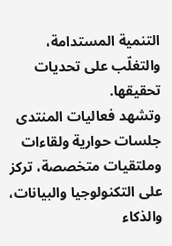التنمية المستدامة، والتغلّب على تحديات تحقيقها.
وتشهد فعاليات المنتدى جلسات حوارية ولقاءات وملتقيات متخصصة، تركز على التكنولوجيا والبيانات، والذكاء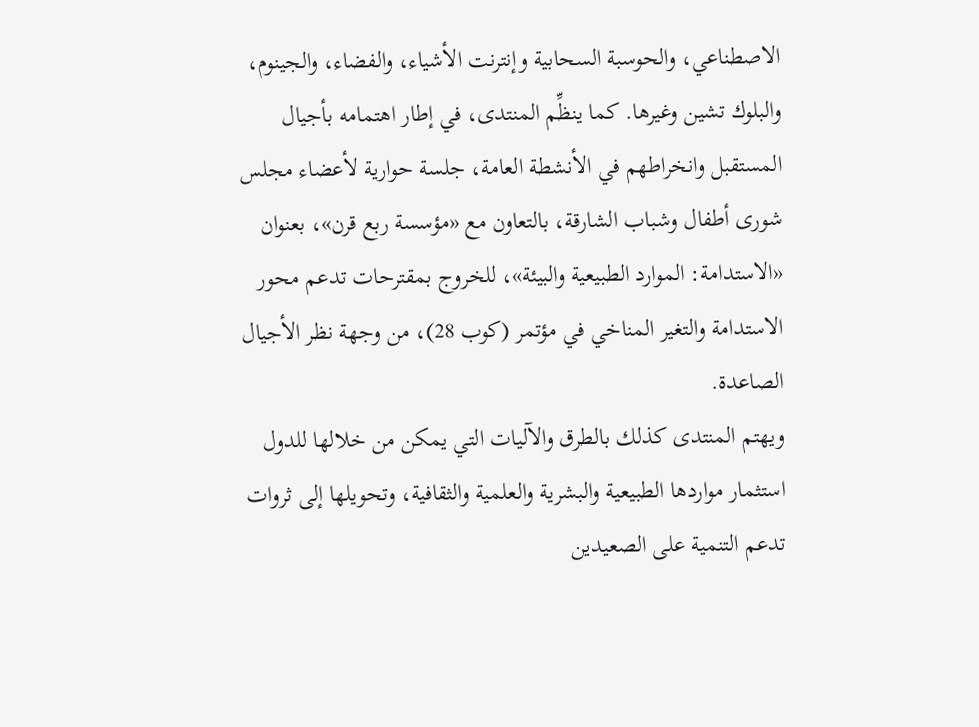الاصطناعي، والحوسبة السحابية وإنترنت الأشياء، والفضاء، والجينوم، والبلوك تشين وغيرها. كما ينظِّم المنتدى، في إطار اهتمامه بأجيال المستقبل وانخراطهم في الأنشطة العامة، جلسة حوارية لأعضاء مجلس شورى أطفال وشباب الشارقة، بالتعاون مع «مؤسسة ربع قرن»، بعنوان «الاستدامة: الموارد الطبيعية والبيئة»، للخروج بمقترحات تدعم محور الاستدامة والتغير المناخي في مؤتمر (كوب 28)، من وجهة نظر الأجيال الصاعدة.
ويهتم المنتدى كذلك بالطرق والآليات التي يمكن من خلالها للدول استثمار مواردها الطبيعية والبشرية والعلمية والثقافية، وتحويلها إلى ثروات تدعم التنمية على الصعيدين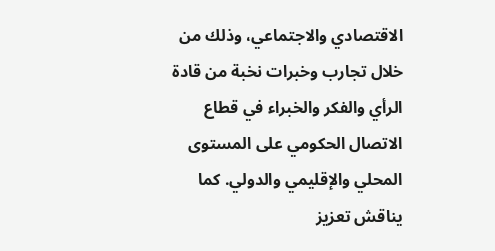الاقتصادي والاجتماعي، وذلك من خلال تجارب وخبرات نخبة من قادة الرأي والفكر والخبراء في قطاع الاتصال الحكومي على المستوى المحلي والإقليمي والدولي. كما يناقش تعزيز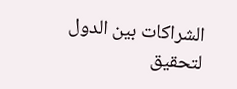الشراكات بين الدول لتحقيق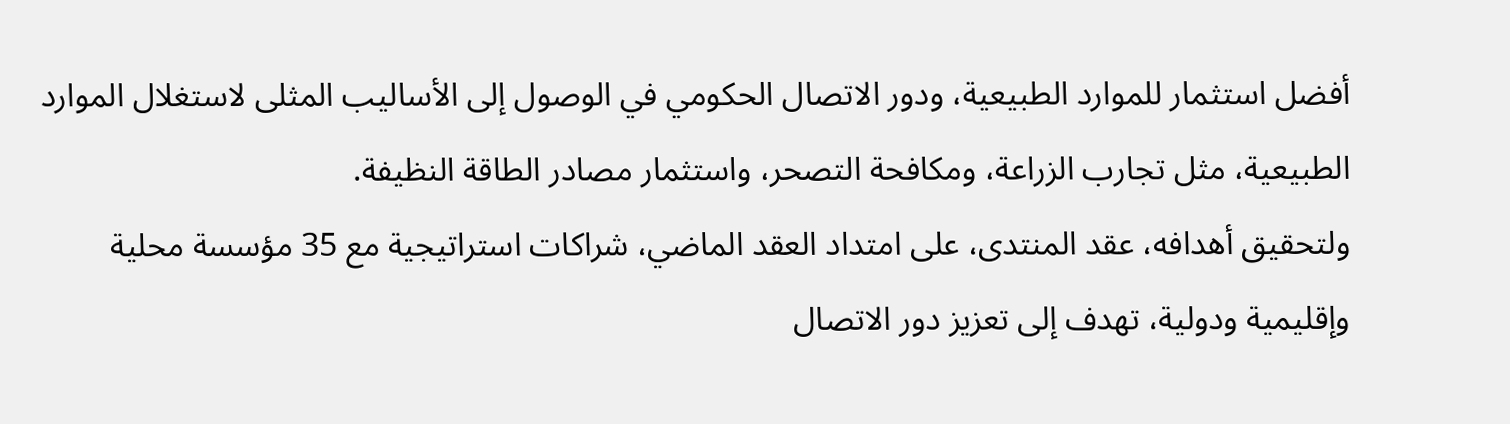أفضل استثمار للموارد الطبيعية، ودور الاتصال الحكومي في الوصول إلى الأساليب المثلى لاستغلال الموارد الطبيعية، مثل تجارب الزراعة، ومكافحة التصحر، واستثمار مصادر الطاقة النظيفة.
ولتحقيق أهدافه، عقد المنتدى، على امتداد العقد الماضي، شراكات استراتيجية مع 35 مؤسسة محلية وإقليمية ودولية، تهدف إلى تعزيز دور الاتصال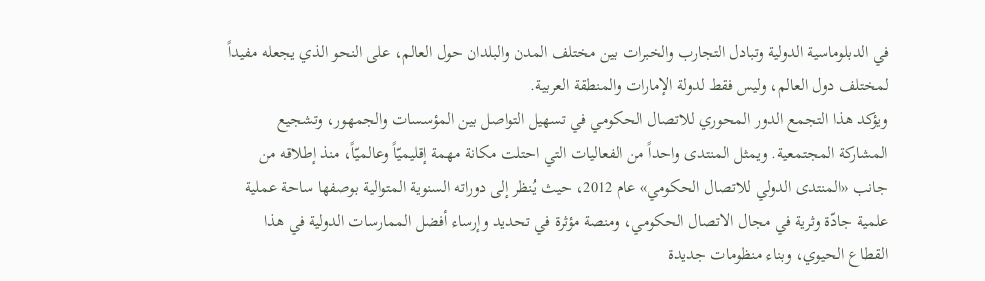في الدبلوماسية الدولية وتبادل التجارب والخبرات بين مختلف المدن والبلدان حول العالم، على النحو الذي يجعله مفيداً لمختلف دول العالم، وليس فقط لدولة الإمارات والمنطقة العربية.
ويؤكد هذا التجمع الدور المحوري للاتصال الحكومي في تسهيل التواصل بين المؤسسات والجمهور، وتشجيع المشاركة المجتمعية. ويمثل المنتدى واحداً من الفعاليات التي احتلت مكانة مهمة إقليميّاً وعالميّاً، منذ إطلاقه من جانب «المنتدى الدولي للاتصال الحكومي» عام 2012، حيث يُنظر إلى دوراته السنوية المتوالية بوصفها ساحة عملية علمية جادّة وثرية في مجال الاتصال الحكومي، ومنصة مؤثرة في تحديد وإرساء أفضل الممارسات الدولية في هذا القطاع الحيوي، وبناء منظومات جديدة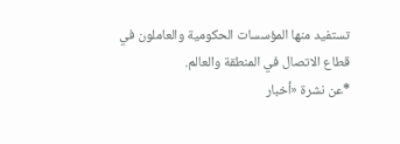تستفيد منها المؤسسات الحكومية والعاملون في قطاع الاتصال في المنطقة والعالم.
*عن نشرة «أخبار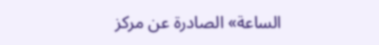الساعة» الصادرة عن مركز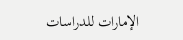الإمارات للدراسات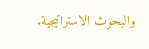والبحوث الاستراتيجية.